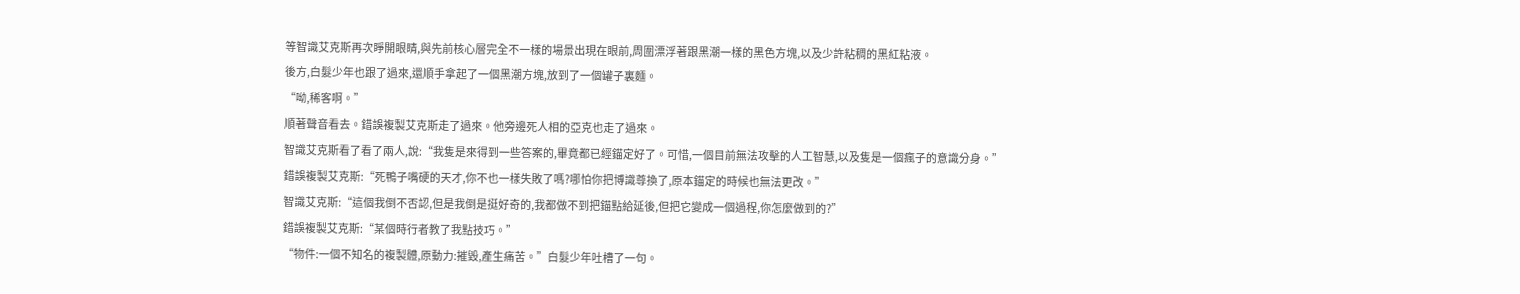等智識艾克斯再次睜開眼睛,與先前核心層完全不一樣的場景出現在眼前,周圍漂浮著跟黑潮一樣的黑色方塊,以及少許粘稠的黑紅粘液。
後方,白髮少年也跟了過來,還順手拿起了一個黑潮方塊,放到了一個罐子裏麵。
“呦,稀客啊。”
順著聲音看去。錯誤複製艾克斯走了過來。他旁邊死人相的亞克也走了過來。
智識艾克斯看了看了兩人,說:“我隻是來得到一些答案的,畢竟都已經錨定好了。可惜,一個目前無法攻擊的人工智慧,以及隻是一個瘋子的意識分身。”
錯誤複製艾克斯:“死鴨子嘴硬的天才,你不也一樣失敗了嗎?哪怕你把博識尊換了,原本錨定的時候也無法更改。”
智識艾克斯:“這個我倒不否認,但是我倒是挺好奇的,我都做不到把錨點給延後,但把它變成一個過程,你怎麼做到的?”
錯誤複製艾克斯:“某個時行者教了我點技巧。”
“物件:一個不知名的複製體,原動力:摧毀,產生痛苦。”白髮少年吐槽了一句。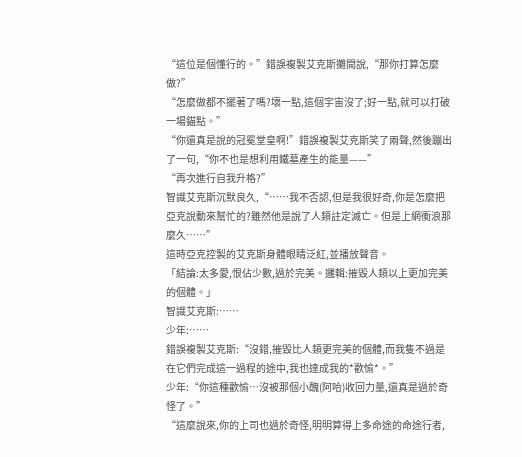“這位是個懂行的。”錯誤複製艾克斯攤開說,“那你打算怎麼做?”
“怎麼做都不擺著了嗎?壞一點,這個宇宙沒了;好一點,就可以打破一場錨點。”
“你還真是說的冠冕堂皇啊!”錯誤複製艾克斯笑了兩聲,然後蹦出了一句,“你不也是想利用鐵墓產生的能量——”
“再次進行自我升格?”
智識艾克斯沉默良久,“……我不否認,但是我很好奇,你是怎麼把亞克說動來幫忙的?雖然他是說了人類註定滅亡。但是上網衝浪那麼久……”
這時亞克控製的艾克斯身體眼睛泛紅,並播放聲音。
「結論:太多愛,恨佔少數,過於完美。邏輯:摧毀人類以上更加完美的個體。」
智識艾克斯:……
少年:……
錯誤複製艾克斯:“沒錯,摧毀比人類更完美的個體,而我隻不過是在它們完成這一過程的途中,我也達成我的*歡愉*。”
少年:“你這種歡愉…沒被那個小醜(阿哈)收回力量,還真是過於奇怪了。”
“這麼說來,你的上司也過於奇怪,明明算得上多命途的命途行者,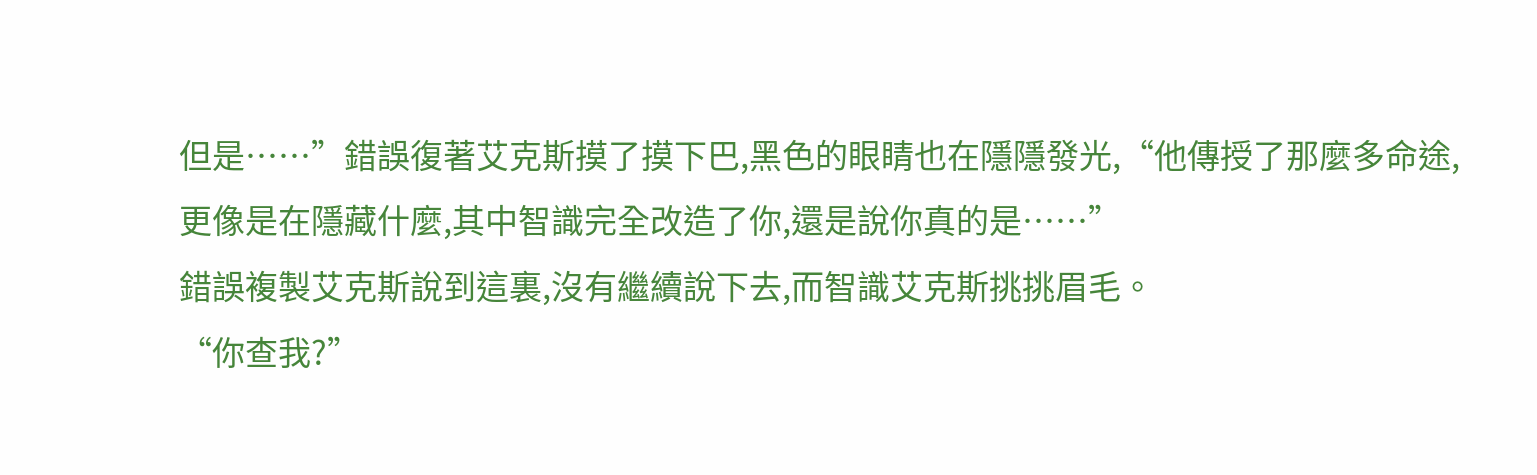但是……”錯誤復著艾克斯摸了摸下巴,黑色的眼睛也在隱隱發光,“他傳授了那麼多命途,更像是在隱藏什麼,其中智識完全改造了你,還是說你真的是……”
錯誤複製艾克斯說到這裏,沒有繼續說下去,而智識艾克斯挑挑眉毛。
“你查我?”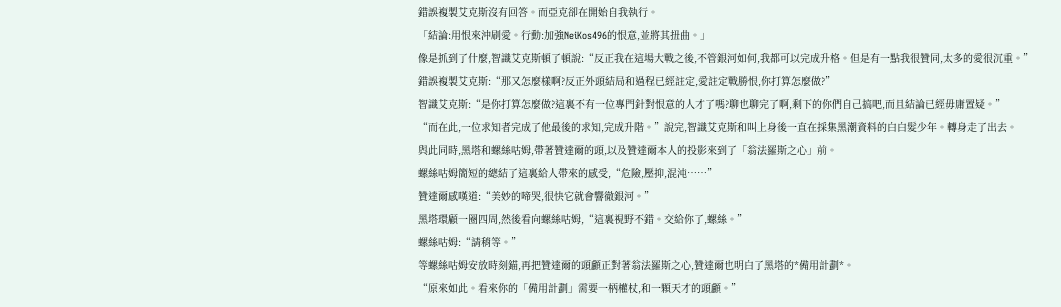錯誤複製艾克斯沒有回答。而亞克卻在開始自我執行。
「結論:用恨來沖刷愛。行動:加強NeiKos496的恨意,並將其扭曲。」
像是抓到了什麼,智識艾克斯頓了頓說:“反正我在這場大戰之後,不管銀河如何,我都可以完成升格。但是有一點我很贊同,太多的愛很沉重。”
錯誤複製艾克斯:“那又怎麼樣啊?反正外頭結局和過程已經註定,愛註定戰勝恨,你打算怎麼做?”
智識艾克斯:“是你打算怎麼做?這裏不有一位專門針對恨意的人才了嗎?聊也聊完了啊,剩下的你們自己搞吧,而且結論已經毋庸置疑。”
“而在此,一位求知者完成了他最後的求知,完成升階。”說完,智識艾克斯和叫上身後一直在採集黑潮資料的白白髮少年。轉身走了出去。
與此同時,黑塔和螺絲咕姆,帶著贊達爾的頭,以及贊達爾本人的投影來到了「翁法羅斯之心」前。
螺絲咕姆簡短的總結了這裏給人帶來的感受,“危險,壓抑,混沌……”
贊達爾感嘆道:“美妙的啼哭,很快它就會響徹銀河。”
黑塔環顧一圈四周,然後看向螺絲咕姆,“這裏視野不錯。交給你了,螺絲。”
螺絲咕姆:“請稍等。”
等螺絲咕姆安放時刻錨,再把贊達爾的頭顱正對著翁法羅斯之心,贊達爾也明白了黑塔的*備用計劃*。
“原來如此。看來你的「備用計劃」需要一柄權杖,和一顆天才的頭顱。”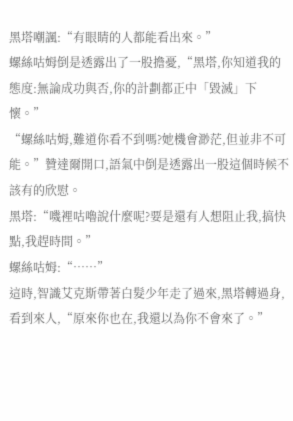黑塔嘲諷:“有眼睛的人都能看出來。”
螺絲咕姆倒是透露出了一股擔憂,“黑塔,你知道我的態度:無論成功與否,你的計劃都正中「毀滅」下懷。”
“螺絲咕姆,難道你看不到嗎?她機會渺茫,但並非不可能。”贊達爾開口,語氣中倒是透露出一股這個時候不該有的欣慰。
黑塔:“嘰裡咕嚕說什麼呢?要是還有人想阻止我,搞快點,我趕時間。”
螺絲咕姆:“……”
這時,智識艾克斯帶著白髮少年走了過來,黑塔轉過身,看到來人,“原來你也在,我還以為你不會來了。”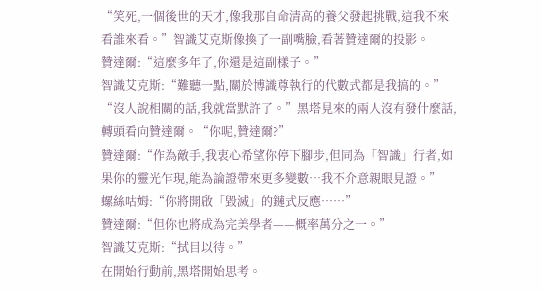“笑死,一個後世的天才,像我那自命清高的養父發起挑戰,這我不來看誰來看。”智識艾克斯像換了一副嘴臉,看著贊達爾的投影。
贊達爾:“這麼多年了,你還是這副樣子。”
智識艾克斯:“難聽一點,關於博識尊執行的代數式都是我搞的。”
“沒人說相關的話,我就當默許了。”黑塔見來的兩人沒有發什麼話,轉頭看向贊達爾。“你呢,贊達爾?”
贊達爾:“作為敵手,我衷心希望你停下腳步,但同為「智識」行者,如果你的靈光乍現,能為論證帶來更多變數…我不介意親眼見證。”
螺絲咕姆:“你將開啟「毀滅」的鏈式反應……”
贊達爾:“但你也將成為完美學者——概率萬分之一。”
智識艾克斯:“拭目以待。”
在開始行動前,黑塔開始思考。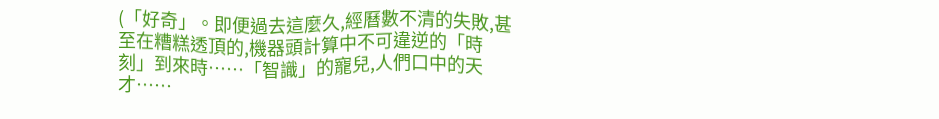(「好奇」。即便過去這麼久,經曆數不清的失敗,甚至在糟糕透頂的,機器頭計算中不可違逆的「時刻」到來時……「智識」的寵兒,人們口中的天才……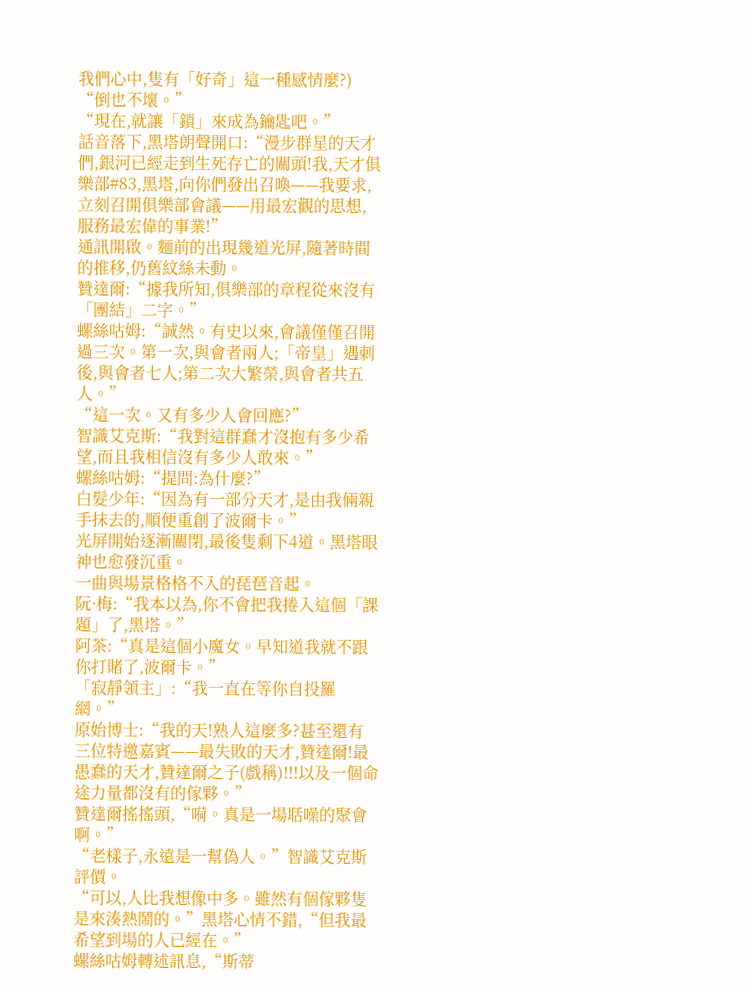我們心中,隻有「好奇」這一種感情麼?)
“倒也不壞。”
“現在,就讓「鎖」來成為鑰匙吧。”
話音落下,黑塔朗聲開口:“漫步群星的天才們,銀河已經走到生死存亡的關頭!我,天才俱樂部#83,黑塔,向你們發出召喚——我要求,立刻召開俱樂部會議——用最宏觀的思想,服務最宏偉的事業!”
通訊開啟。麵前的出現幾道光屏,隨著時間的推移,仍舊紋絲未動。
贊達爾:“據我所知,俱樂部的章程從來沒有「團結」二字。”
螺絲咕姆:“誠然。有史以來,會議僅僅召開過三次。第一次,與會者兩人;「帝皇」遇刺後,與會者七人;第二次大繁榮,與會者共五人。”
“這一次。又有多少人會回應?”
智識艾克斯:“我對這群蠢才沒抱有多少希望,而且我相信沒有多少人敢來。”
螺絲咕姆:“提問:為什麼?”
白髮少年:“因為有一部分天才,是由我倆親手抹去的,順便重創了波爾卡。”
光屏開始逐漸關閉,最後隻剩下4道。黑塔眼神也愈發沉重。
一曲與場景格格不入的琵琶音起。
阮·梅:“我本以為,你不會把我捲入這個「課題」了,黑塔。”
阿茶:“真是這個小魔女。早知道我就不跟你打賭了,波爾卡。”
「寂靜領主」:“我一直在等你自投羅網。”
原始博士:“我的天!熟人這麼多?甚至還有三位特邀嘉賓——最失敗的天才,贊達爾!最愚蠢的天才,贊達爾之子(戲稱)!!!以及一個命途力量都沒有的傢夥。”
贊達爾搖搖頭,“嗬。真是一場聒噪的聚會啊。”
“老樣子,永遠是一幫偽人。”智識艾克斯評價。
“可以,人比我想像中多。雖然有個傢夥隻是來湊熱鬧的。”黑塔心情不錯,“但我最希望到場的人已經在。”
螺絲咕姆轉述訊息,“斯蒂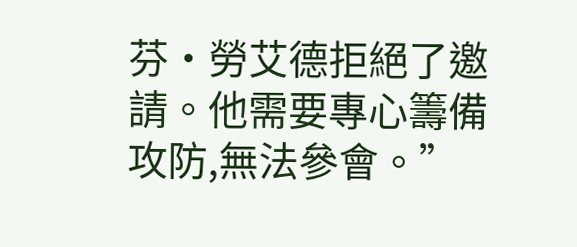芬·勞艾德拒絕了邀請。他需要專心籌備攻防,無法參會。”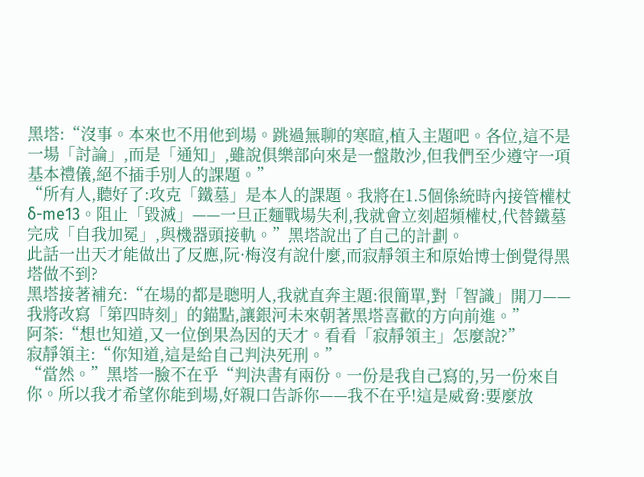黑塔:“沒事。本來也不用他到場。跳過無聊的寒暄,植入主題吧。各位,這不是一場「討論」,而是「通知」,雖說俱樂部向來是一盤散沙,但我們至少遵守一項基本禮儀,絕不插手別人的課題。”
“所有人,聽好了:攻克「鐵墓」是本人的課題。我將在1.5個係統時內接管權杖δ-me13。阻止「毀滅」——一旦正麵戰場失利,我就會立刻超頻權杖,代替鐵墓完成「自我加冕」,與機器頭接軌。”黑塔說出了自己的計劃。
此話一出天才能做出了反應,阮·梅沒有說什麼,而寂靜領主和原始博士倒覺得黑塔做不到?
黑塔接著補充:“在場的都是聰明人,我就直奔主題:很簡單,對「智識」開刀——我將改寫「第四時刻」的錨點,讓銀河未來朝著黑塔喜歡的方向前進。”
阿茶:“想也知道,又一位倒果為因的天才。看看「寂靜領主」怎麼說?”
寂靜領主:“你知道,這是給自己判決死刑。”
“當然。”黑塔一臉不在乎“判決書有兩份。一份是我自己寫的,另一份來自你。所以我才希望你能到場,好親口告訴你——我不在乎!這是威脅:要麼放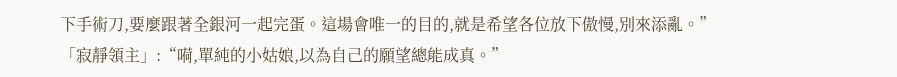下手術刀,要麼跟著全銀河一起完蛋。這場會唯一的目的,就是希望各位放下傲慢,別來添亂。”
「寂靜領主」:“嗬,單純的小姑娘,以為自己的願望總能成真。”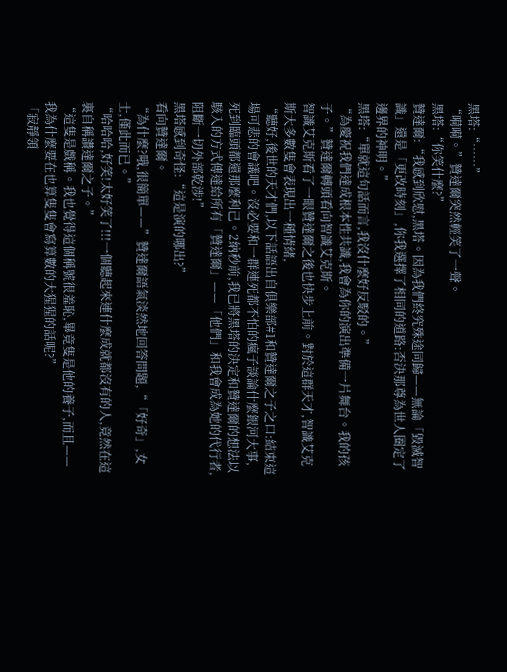黑塔:“……”
“嗬嗬。”贊達爾突然輕笑了一聲。
黑塔:“你笑什麼?”
贊達爾:“我感到欣慰,黑塔。因為我們終究殊途同歸——無論「毀滅智識」還是「更改時刻」,你我選擇了相同的道路:否決那尊為世人圈定了邊界的神明。”
黑塔:“單就這句話而言,我沒什麼好反駁的。”
“為慶祝我們達成根本性共識,我會為你的演出準備一片舞台。我的孩子。”贊達爾轉頭看向智識艾克斯。
智識艾克斯看了一眼贊達爾之後也快步上前。對於這群天才,智識艾克斯大多數隻會表現出一種情緒,
“聽好,後世的天才們,以下話語出自俱樂部#1和贊達爾之子之口:結束這場可悲的會議吧。沒必要和一群連死都不怕的瘋子談論什麼銀河大事,死到臨頭都還那麼利己。2納秒前,我已將黑塔的決定和贊達爾的想法以駭入的方式傳達給所有「贊達爾」——「他們」和我會成為她的代行者,阻斷一切外部乾涉!”
黑塔感到奇怪:“這是演的哪出?”
看向贊達爾。
“為什麼?哦,很簡單——”贊達爾語氣淡然地回答問題,“「好奇」,女士,僅此而已。”
“哈哈哈,好笑!太好笑了!!!一個聽起來連什麼成就都沒有的人,竟然在這裏自稱讚達爾之子。”
“這隻是戲稱。我也覺得這個稱號很羞恥,畢竟隻是他的養子,而且——我為什麼要在也算隻隻會寫算數的大猩猩的話呢?”
「寂靜領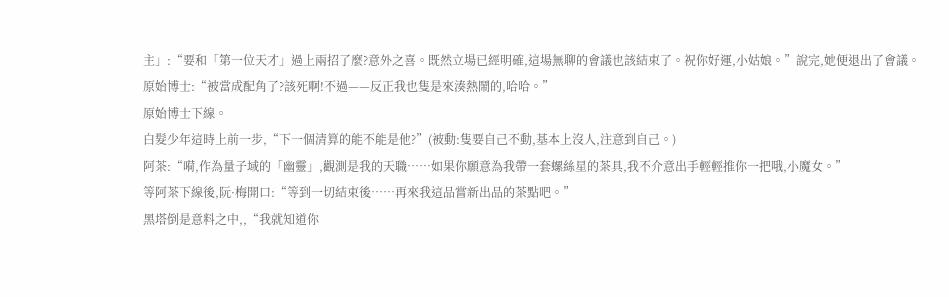主」:“要和「第一位天才」過上兩招了麼?意外之喜。既然立場已經明確,這場無聊的會議也該結束了。祝你好運,小姑娘。”說完,她便退出了會議。
原始博士:“被當成配角了?該死啊!不過——反正我也隻是來湊熱鬧的,哈哈。”
原始博士下線。
白髮少年這時上前一步,“下一個清算的能不能是他?”(被動:隻要自己不動,基本上沒人,注意到自己。)
阿茶:“嗬,作為量子域的「幽靈」,觀測是我的天職……如果你願意為我帶一套螺絲星的茶具,我不介意出手輕輕推你一把哦,小魔女。”
等阿茶下線後,阮·梅開口:“等到一切結束後……再來我這品嘗新出品的茶點吧。”
黑塔倒是意料之中,,“我就知道你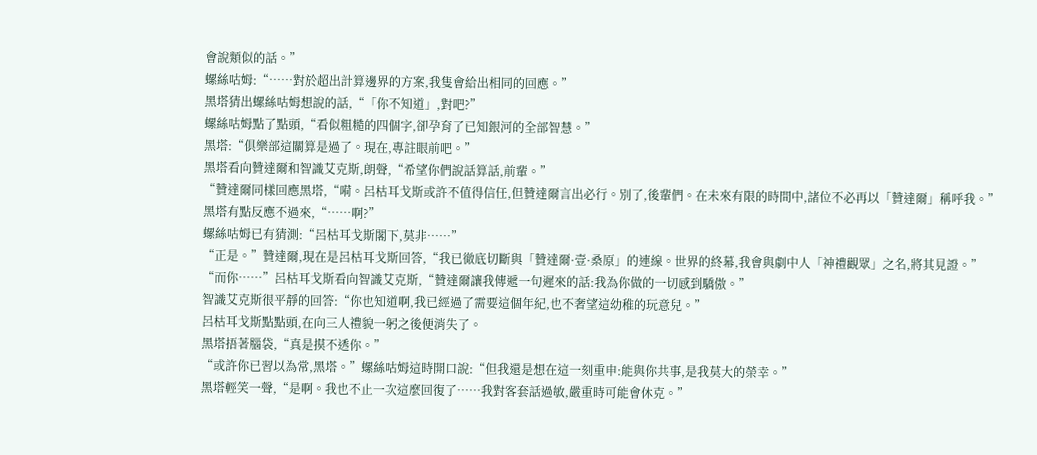會說類似的話。”
螺絲咕姆:“……對於超出計算邊界的方案,我隻會給出相同的回應。”
黑塔猜出螺絲咕姆想說的話,“「你不知道」,對吧?”
螺絲咕姆點了點頭,“看似粗糙的四個字,卻孕育了已知銀河的全部智慧。”
黑塔:“俱樂部這關算是過了。現在,專註眼前吧。”
黑塔看向贊達爾和智識艾克斯,朗聲,“希望你們說話算話,前輩。”
“贊達爾同樣回應黑塔,“嗬。呂枯耳戈斯或許不值得信任,但贊達爾言出必行。別了,後輩們。在未來有限的時間中,諸位不必再以「贊達爾」稱呼我。”
黑塔有點反應不過來,“……啊?”
螺絲咕姆已有猜測:“呂枯耳戈斯閣下,莫非……”
“正是。”贊達爾,現在是呂枯耳戈斯回答,“我已徹底切斷與「贊達爾·壹·桑原」的連線。世界的終幕,我會與劇中人「神禮觀眾」之名,將其見證。”
“而你……”呂枯耳戈斯看向智識艾克斯,“贊達爾讓我傳遞一句遲來的話:我為你做的一切感到驕傲。”
智識艾克斯很平靜的回答:“你也知道啊,我已經過了需要這個年紀,也不奢望這幼稚的玩意兒。”
呂枯耳戈斯點點頭,在向三人禮貌一躬之後便消失了。
黑塔捂著腦袋,“真是摸不透你。”
“或許你已習以為常,黑塔。”螺絲咕姆這時開口說:“但我還是想在這一刻重申:能與你共事,是我莫大的榮幸。”
黑塔輕笑一聲,“是啊。我也不止一次這麼回復了……我對客套話過敏,嚴重時可能會休克。”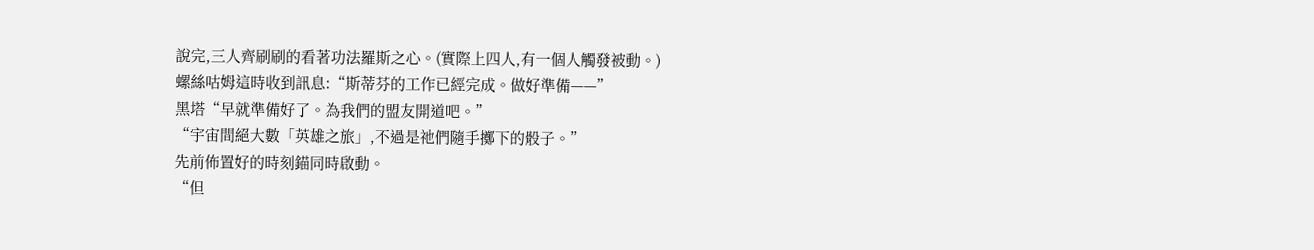說完,三人齊刷刷的看著功法羅斯之心。(實際上四人,有一個人觸發被動。)
螺絲咕姆這時收到訊息:“斯蒂芬的工作已經完成。做好準備——”
黑塔“早就準備好了。為我們的盟友開道吧。”
“宇宙間絕大數「英雄之旅」,不過是祂們隨手擲下的骰子。”
先前佈置好的時刻錨同時啟動。
“但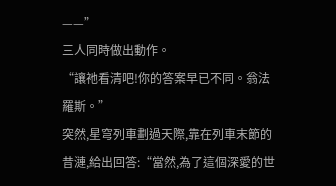——”
三人同時做出動作。
“讓祂看清吧!你的答案早已不同。翁法羅斯。”
突然,星穹列車劃過天際,靠在列車末節的昔漣,給出回答:“當然,為了這個深愛的世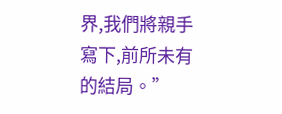界,我們將親手寫下,前所未有的結局。”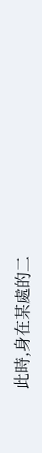此時,身在某處的二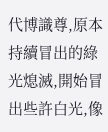代博識尊,原本持續冒出的綠光熄滅,開始冒出些許白光,像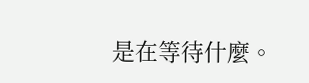是在等待什麼。